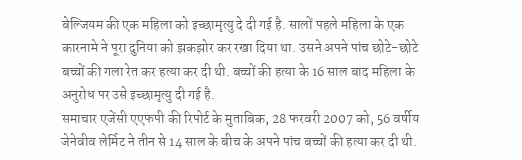बेल्जियम की एक महिला को इच्छामृत्यु दे दी गई है. सालों पहले महिला के एक कारनामे ने पूरा दुनिया को झकझोर कर रखा दिया था. उसने अपने पांच छोटे-छोटे बच्चों की गला रेत कर हत्या कर दी थी. बच्चों की हत्या के 16 साल बाद महिला के अनुरोध पर उसे इच्छामृत्यु दी गई है.
समाचार एजेंसी एएफपी की रिपोर्ट के मुताबिक, 28 फरवरी 2007 को, 56 वर्षीय जेनेवीव लेर्मिट ने तीन से 14 साल के बीच के अपने पांच बच्चों की हत्या कर दी थी.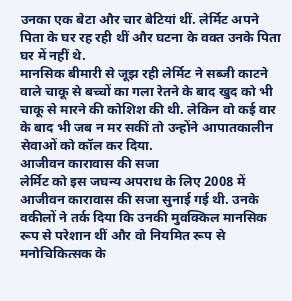उनका एक बेटा और चार बेटियां थीं. लेर्मिट अपने पिता के घर रह रही थीं और घटना के वक्त उनके पिता घर में नहीं थे.
मानसिक बीमारी से जूझ रही लेर्मिट ने सब्जी काटने वाले चाकू से बच्चों का गला रेतने के बाद खुद को भी चाकू से मारने की कोशिश की थी. लेकिन वो कई वार के बाद भी जब न मर सकीं तो उन्होंने आपातकालीन सेवाओं को कॉल कर दिया.
आजीवन कारावास की सजा
लेर्मिट को इस जघन्य अपराध के लिए 2008 में आजीवन कारावास की सजा सुनाई गई थी. उनके वकीलों ने तर्क दिया कि उनकी मुवक्किल मानसिक रूप से परेशान थीं और वो नियमित रूप से मनोचिकित्सक के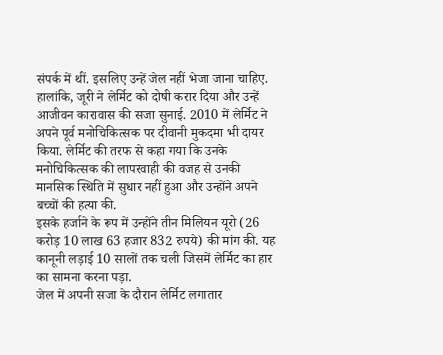संपर्क में थीं. इसलिए उन्हें जेल नहीं भेजा जाना चाहिए.
हालांकि, जूरी ने लेर्मिट को दोषी करार दिया और उन्हें आजीवन कारावास की सजा सुनाई. 2010 में लेर्मिट ने अपने पूर्व मनोचिकित्सक पर दीवानी मुकदमा भी दायर किया. लेर्मिट की तरफ से कहा गया कि उनके मनोचिकित्सक की लापरवाही की वजह से उनकी मानसिक स्थिति में सुधार नहीं हुआ और उन्होंने अपने बच्चों की हत्या की.
इसके हर्जाने के रूप में उन्होंने तीन मिलियन यूरो (26 करोड़ 10 लाख 63 हजार 832 रुपये) की मांग की. यह कानूनी लड़ाई 10 सालों तक चली जिसमें लेर्मिट का हार का सामना करना पड़ा.
जेल में अपनी सजा के दौरान लेर्मिट लगातार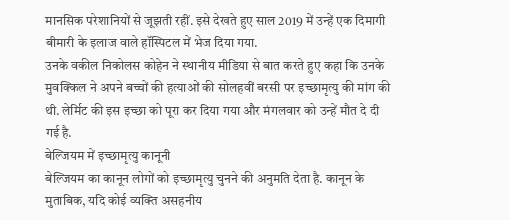मानसिक परेशानियों से जूझती रहीं. इसे देखते हुए साल 2019 में उन्हें एक दिमागी बीमारी के इलाज वाले हॉस्पिटल में भेज दिया गया.
उनके वकील निकोलस कोहेन ने स्थानीय मीडिया से बात करते हुए कहा कि उनके मुवक्किल ने अपने बच्चों की हत्याओं की सोलहवीं बरसी पर इच्छामृत्यु की मांग की थी. लेर्मिट की इस इच्छा को पूरा कर दिया गया और मंगलवार को उन्हें मौत दे दी गई है.
बेल्जियम में इच्छामृत्यु कानूनी
बेल्जियम का कानून लोगों को इच्छामृत्यु चुनने की अनुमति देता है. कानून के मुताबिक, यदि कोई व्यक्ति असहनीय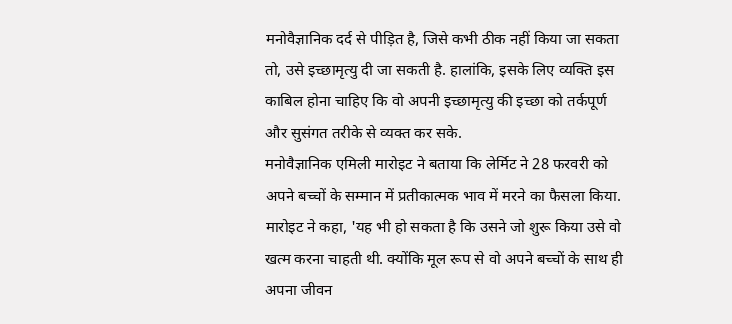मनोवैज्ञानिक दर्द से पीड़ित है, जिसे कभी ठीक नहीं किया जा सकता तो, उसे इच्छामृत्यु दी जा सकती है. हालांकि, इसके लिए व्यक्ति इस काबिल होना चाहिए कि वो अपनी इच्छामृत्यु की इच्छा को तर्कपूर्ण और सुसंगत तरीके से व्यक्त कर सके.
मनोवैज्ञानिक एमिली मारोइट ने बताया कि लेर्मिट ने 28 फरवरी को अपने बच्चों के सम्मान में प्रतीकात्मक भाव में मरने का फैसला किया. मारोइट ने कहा, 'यह भी हो सकता है कि उसने जो शुरू किया उसे वो खत्म करना चाहती थी. क्योंकि मूल रूप से वो अपने बच्चों के साथ ही अपना जीवन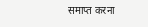समाप्त करना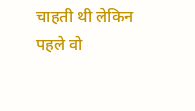चाहती थी लेकिन पहले वो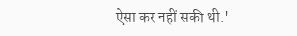ऐसा कर नहीं सकी थी.'